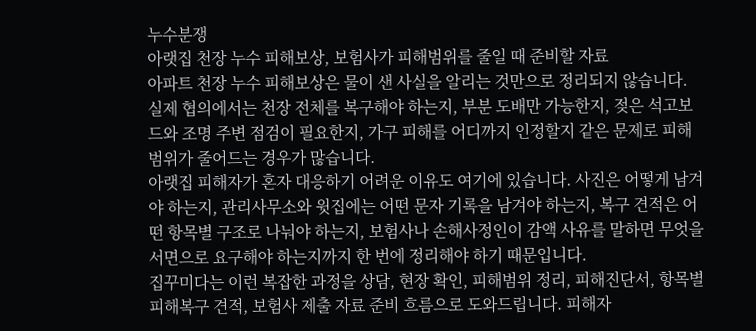누수분쟁
아랫집 천장 누수 피해보상, 보험사가 피해범위를 줄일 때 준비할 자료
아파트 천장 누수 피해보상은 물이 샌 사실을 알리는 것만으로 정리되지 않습니다. 실제 협의에서는 천장 전체를 복구해야 하는지, 부분 도배만 가능한지, 젖은 석고보드와 조명 주변 점검이 필요한지, 가구 피해를 어디까지 인정할지 같은 문제로 피해범위가 줄어드는 경우가 많습니다.
아랫집 피해자가 혼자 대응하기 어려운 이유도 여기에 있습니다. 사진은 어떻게 남겨야 하는지, 관리사무소와 윗집에는 어떤 문자 기록을 남겨야 하는지, 복구 견적은 어떤 항목별 구조로 나눠야 하는지, 보험사나 손해사정인이 감액 사유를 말하면 무엇을 서면으로 요구해야 하는지까지 한 번에 정리해야 하기 때문입니다.
집꾸미다는 이런 복잡한 과정을 상담, 현장 확인, 피해범위 정리, 피해진단서, 항목별 피해복구 견적, 보험사 제출 자료 준비 흐름으로 도와드립니다. 피해자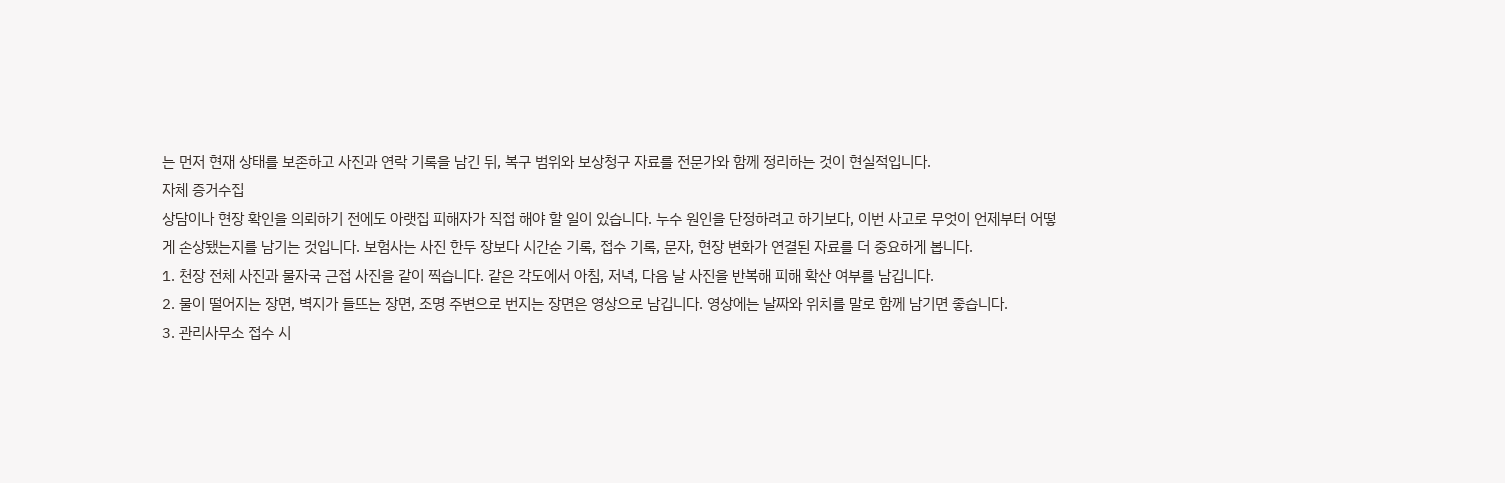는 먼저 현재 상태를 보존하고 사진과 연락 기록을 남긴 뒤, 복구 범위와 보상청구 자료를 전문가와 함께 정리하는 것이 현실적입니다.
자체 증거수집
상담이나 현장 확인을 의뢰하기 전에도 아랫집 피해자가 직접 해야 할 일이 있습니다. 누수 원인을 단정하려고 하기보다, 이번 사고로 무엇이 언제부터 어떻게 손상됐는지를 남기는 것입니다. 보험사는 사진 한두 장보다 시간순 기록, 접수 기록, 문자, 현장 변화가 연결된 자료를 더 중요하게 봅니다.
1. 천장 전체 사진과 물자국 근접 사진을 같이 찍습니다. 같은 각도에서 아침, 저녁, 다음 날 사진을 반복해 피해 확산 여부를 남깁니다.
2. 물이 떨어지는 장면, 벽지가 들뜨는 장면, 조명 주변으로 번지는 장면은 영상으로 남깁니다. 영상에는 날짜와 위치를 말로 함께 남기면 좋습니다.
3. 관리사무소 접수 시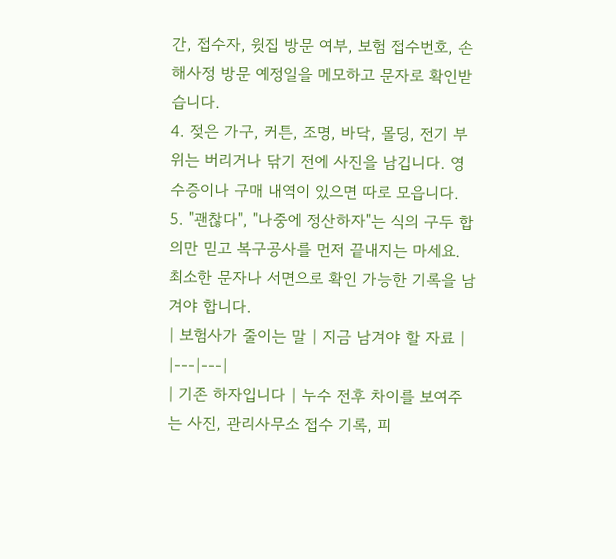간, 접수자, 윗집 방문 여부, 보험 접수번호, 손해사정 방문 예정일을 메모하고 문자로 확인받습니다.
4. 젖은 가구, 커튼, 조명, 바닥, 몰딩, 전기 부위는 버리거나 닦기 전에 사진을 남깁니다. 영수증이나 구매 내역이 있으면 따로 모읍니다.
5. "괜찮다", "나중에 정산하자"는 식의 구두 합의만 믿고 복구공사를 먼저 끝내지는 마세요. 최소한 문자나 서면으로 확인 가능한 기록을 남겨야 합니다.
| 보험사가 줄이는 말 | 지금 남겨야 할 자료 |
|---|---|
| 기존 하자입니다 | 누수 전후 차이를 보여주는 사진, 관리사무소 접수 기록, 피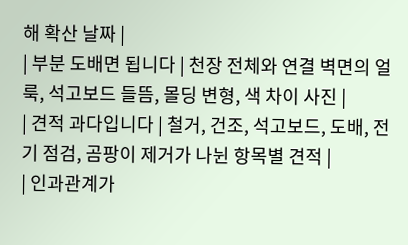해 확산 날짜 |
| 부분 도배면 됩니다 | 천장 전체와 연결 벽면의 얼룩, 석고보드 들뜸, 몰딩 변형, 색 차이 사진 |
| 견적 과다입니다 | 철거, 건조, 석고보드, 도배, 전기 점검, 곰팡이 제거가 나뉜 항목별 견적 |
| 인과관계가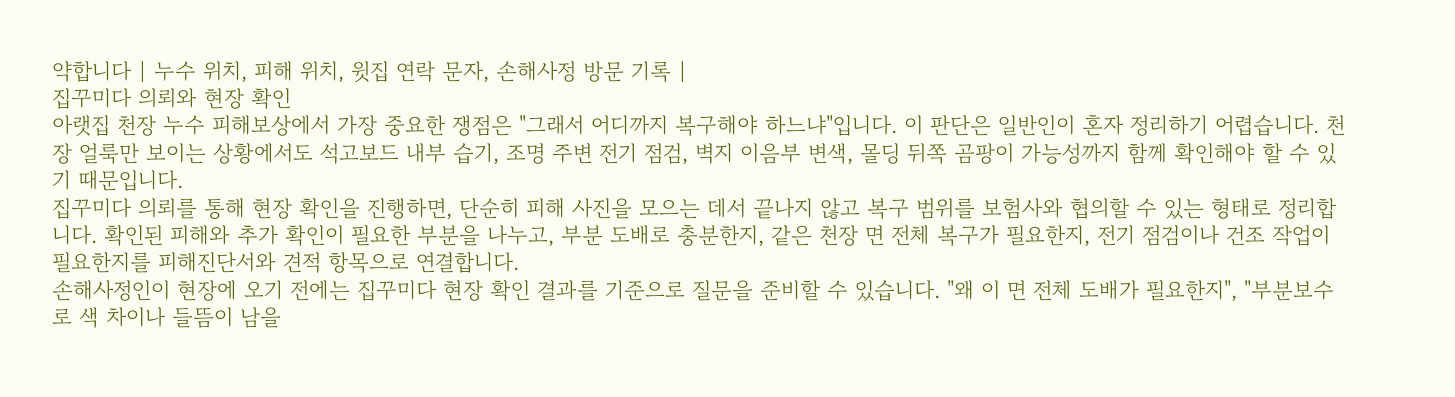약합니다 | 누수 위치, 피해 위치, 윗집 연락 문자, 손해사정 방문 기록 |
집꾸미다 의뢰와 현장 확인
아랫집 천장 누수 피해보상에서 가장 중요한 쟁점은 "그래서 어디까지 복구해야 하느냐"입니다. 이 판단은 일반인이 혼자 정리하기 어렵습니다. 천장 얼룩만 보이는 상황에서도 석고보드 내부 습기, 조명 주변 전기 점검, 벽지 이음부 변색, 몰딩 뒤쪽 곰팡이 가능성까지 함께 확인해야 할 수 있기 때문입니다.
집꾸미다 의뢰를 통해 현장 확인을 진행하면, 단순히 피해 사진을 모으는 데서 끝나지 않고 복구 범위를 보험사와 협의할 수 있는 형태로 정리합니다. 확인된 피해와 추가 확인이 필요한 부분을 나누고, 부분 도배로 충분한지, 같은 천장 면 전체 복구가 필요한지, 전기 점검이나 건조 작업이 필요한지를 피해진단서와 견적 항목으로 연결합니다.
손해사정인이 현장에 오기 전에는 집꾸미다 현장 확인 결과를 기준으로 질문을 준비할 수 있습니다. "왜 이 면 전체 도배가 필요한지", "부분보수로 색 차이나 들뜸이 남을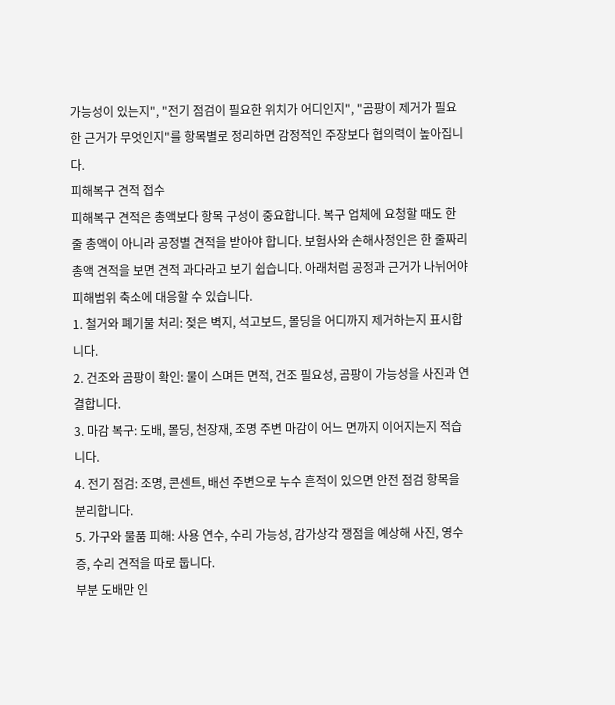가능성이 있는지", "전기 점검이 필요한 위치가 어디인지", "곰팡이 제거가 필요한 근거가 무엇인지"를 항목별로 정리하면 감정적인 주장보다 협의력이 높아집니다.
피해복구 견적 접수
피해복구 견적은 총액보다 항목 구성이 중요합니다. 복구 업체에 요청할 때도 한 줄 총액이 아니라 공정별 견적을 받아야 합니다. 보험사와 손해사정인은 한 줄짜리 총액 견적을 보면 견적 과다라고 보기 쉽습니다. 아래처럼 공정과 근거가 나뉘어야 피해범위 축소에 대응할 수 있습니다.
1. 철거와 폐기물 처리: 젖은 벽지, 석고보드, 몰딩을 어디까지 제거하는지 표시합니다.
2. 건조와 곰팡이 확인: 물이 스며든 면적, 건조 필요성, 곰팡이 가능성을 사진과 연결합니다.
3. 마감 복구: 도배, 몰딩, 천장재, 조명 주변 마감이 어느 면까지 이어지는지 적습니다.
4. 전기 점검: 조명, 콘센트, 배선 주변으로 누수 흔적이 있으면 안전 점검 항목을 분리합니다.
5. 가구와 물품 피해: 사용 연수, 수리 가능성, 감가상각 쟁점을 예상해 사진, 영수증, 수리 견적을 따로 둡니다.
부분 도배만 인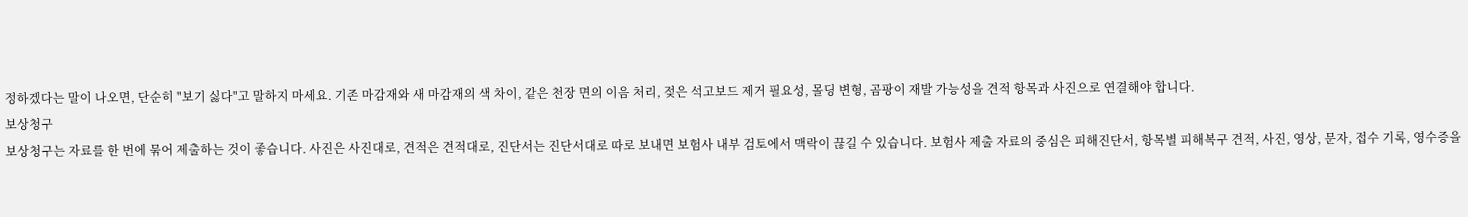정하겠다는 말이 나오면, 단순히 "보기 싫다"고 말하지 마세요. 기존 마감재와 새 마감재의 색 차이, 같은 천장 면의 이음 처리, 젖은 석고보드 제거 필요성, 몰딩 변형, 곰팡이 재발 가능성을 견적 항목과 사진으로 연결해야 합니다.
보상청구
보상청구는 자료를 한 번에 묶어 제출하는 것이 좋습니다. 사진은 사진대로, 견적은 견적대로, 진단서는 진단서대로 따로 보내면 보험사 내부 검토에서 맥락이 끊길 수 있습니다. 보험사 제출 자료의 중심은 피해진단서, 항목별 피해복구 견적, 사진, 영상, 문자, 접수 기록, 영수증을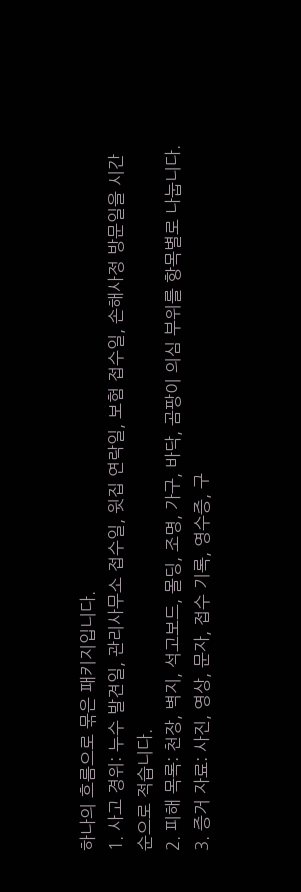하나의 흐름으로 묶은 패키지입니다.
1. 사고 경위: 누수 발견일, 관리사무소 접수일, 윗집 연락일, 보험 접수일, 손해사정 방문일을 시간순으로 적습니다.
2. 피해 목록: 천장, 벽지, 석고보드, 몰딩, 조명, 가구, 바닥, 곰팡이 의심 부위를 항목별로 나눕니다.
3. 증거 자료: 사진, 영상, 문자, 접수 기록, 영수증, 구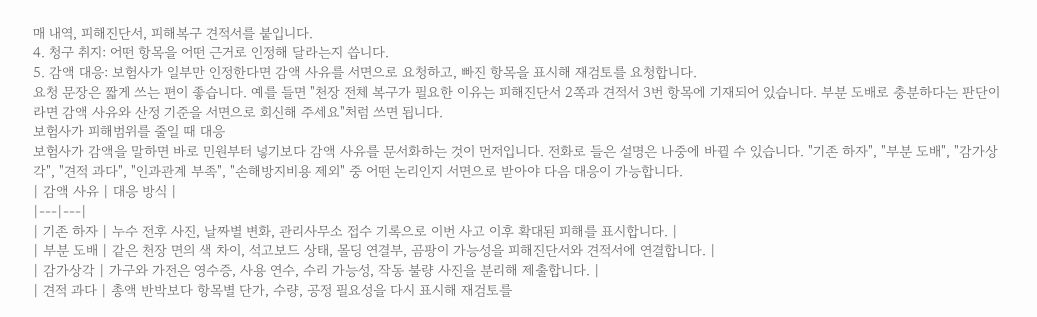매 내역, 피해진단서, 피해복구 견적서를 붙입니다.
4. 청구 취지: 어떤 항목을 어떤 근거로 인정해 달라는지 씁니다.
5. 감액 대응: 보험사가 일부만 인정한다면 감액 사유를 서면으로 요청하고, 빠진 항목을 표시해 재검토를 요청합니다.
요청 문장은 짧게 쓰는 편이 좋습니다. 예를 들면 "천장 전체 복구가 필요한 이유는 피해진단서 2쪽과 견적서 3번 항목에 기재되어 있습니다. 부분 도배로 충분하다는 판단이라면 감액 사유와 산정 기준을 서면으로 회신해 주세요"처럼 쓰면 됩니다.
보험사가 피해범위를 줄일 때 대응
보험사가 감액을 말하면 바로 민원부터 넣기보다 감액 사유를 문서화하는 것이 먼저입니다. 전화로 들은 설명은 나중에 바뀔 수 있습니다. "기존 하자", "부분 도배", "감가상각", "견적 과다", "인과관계 부족", "손해방지비용 제외" 중 어떤 논리인지 서면으로 받아야 다음 대응이 가능합니다.
| 감액 사유 | 대응 방식 |
|---|---|
| 기존 하자 | 누수 전후 사진, 날짜별 변화, 관리사무소 접수 기록으로 이번 사고 이후 확대된 피해를 표시합니다. |
| 부분 도배 | 같은 천장 면의 색 차이, 석고보드 상태, 몰딩 연결부, 곰팡이 가능성을 피해진단서와 견적서에 연결합니다. |
| 감가상각 | 가구와 가전은 영수증, 사용 연수, 수리 가능성, 작동 불량 사진을 분리해 제출합니다. |
| 견적 과다 | 총액 반박보다 항목별 단가, 수량, 공정 필요성을 다시 표시해 재검토를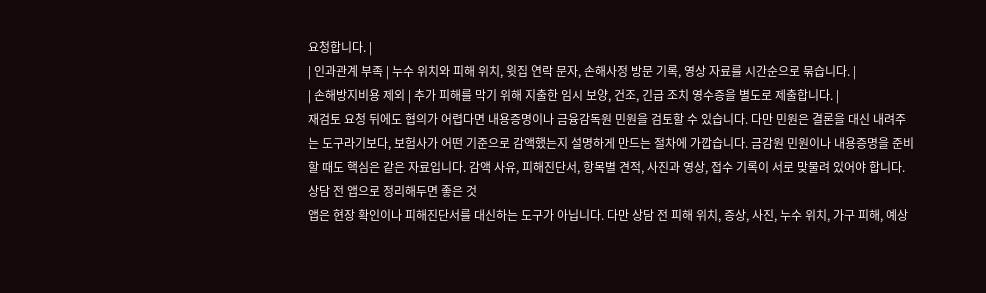요청합니다. |
| 인과관계 부족 | 누수 위치와 피해 위치, 윗집 연락 문자, 손해사정 방문 기록, 영상 자료를 시간순으로 묶습니다. |
| 손해방지비용 제외 | 추가 피해를 막기 위해 지출한 임시 보양, 건조, 긴급 조치 영수증을 별도로 제출합니다. |
재검토 요청 뒤에도 협의가 어렵다면 내용증명이나 금융감독원 민원을 검토할 수 있습니다. 다만 민원은 결론을 대신 내려주는 도구라기보다, 보험사가 어떤 기준으로 감액했는지 설명하게 만드는 절차에 가깝습니다. 금감원 민원이나 내용증명을 준비할 때도 핵심은 같은 자료입니다. 감액 사유, 피해진단서, 항목별 견적, 사진과 영상, 접수 기록이 서로 맞물려 있어야 합니다.
상담 전 앱으로 정리해두면 좋은 것
앱은 현장 확인이나 피해진단서를 대신하는 도구가 아닙니다. 다만 상담 전 피해 위치, 증상, 사진, 누수 위치, 가구 피해, 예상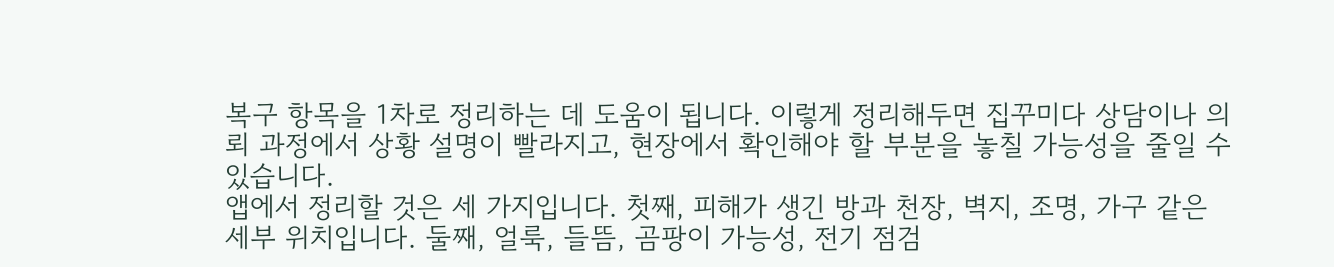복구 항목을 1차로 정리하는 데 도움이 됩니다. 이렇게 정리해두면 집꾸미다 상담이나 의뢰 과정에서 상황 설명이 빨라지고, 현장에서 확인해야 할 부분을 놓칠 가능성을 줄일 수 있습니다.
앱에서 정리할 것은 세 가지입니다. 첫째, 피해가 생긴 방과 천장, 벽지, 조명, 가구 같은 세부 위치입니다. 둘째, 얼룩, 들뜸, 곰팡이 가능성, 전기 점검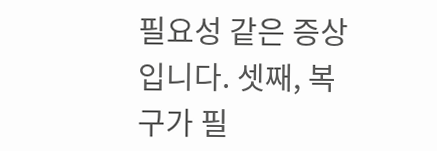필요성 같은 증상입니다. 셋째, 복구가 필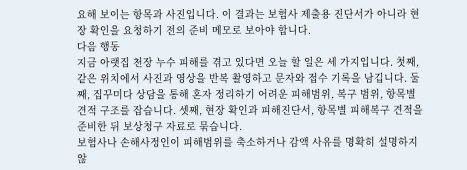요해 보이는 항목과 사진입니다. 이 결과는 보험사 제출용 진단서가 아니라 현장 확인을 요청하기 전의 준비 메모로 보아야 합니다.
다음 행동
지금 아랫집 천장 누수 피해를 겪고 있다면 오늘 할 일은 세 가지입니다. 첫째, 같은 위치에서 사진과 영상을 반복 촬영하고 문자와 접수 기록을 남깁니다. 둘째, 집꾸미다 상담을 통해 혼자 정리하기 어려운 피해범위, 복구 범위, 항목별 견적 구조를 잡습니다. 셋째, 현장 확인과 피해진단서, 항목별 피해복구 견적을 준비한 뒤 보상청구 자료로 묶습니다.
보험사나 손해사정인이 피해범위를 축소하거나 감액 사유를 명확히 설명하지 않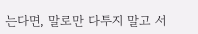는다면, 말로만 다투지 말고 서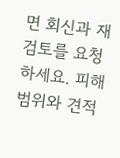면 회신과 재검토를 요청하세요. 피해범위와 견적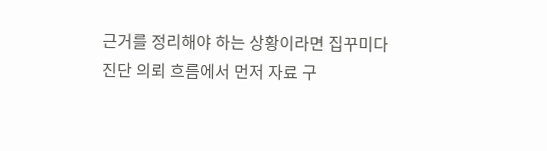근거를 정리해야 하는 상황이라면 집꾸미다 진단 의뢰 흐름에서 먼저 자료 구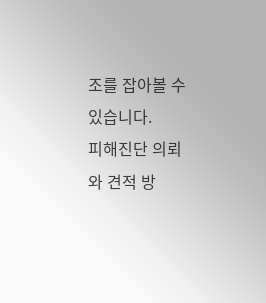조를 잡아볼 수 있습니다.
피해진단 의뢰와 견적 방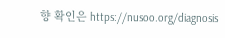향 확인은 https://nusoo.org/diagnosis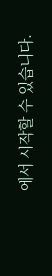에서 시작할 수 있습니다.